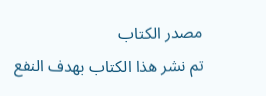مصدر الكتاب
تم نشر هذا الكتاب بهدف النفع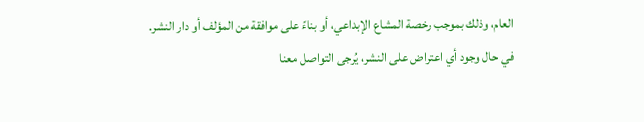العام، وذلك بموجب رخصة المشاع الإبداعي، أو بناءً على موافقة من المؤلف أو دار النشر. في حال وجود أي اعتراض على النشر، يُرجى التواصل معنا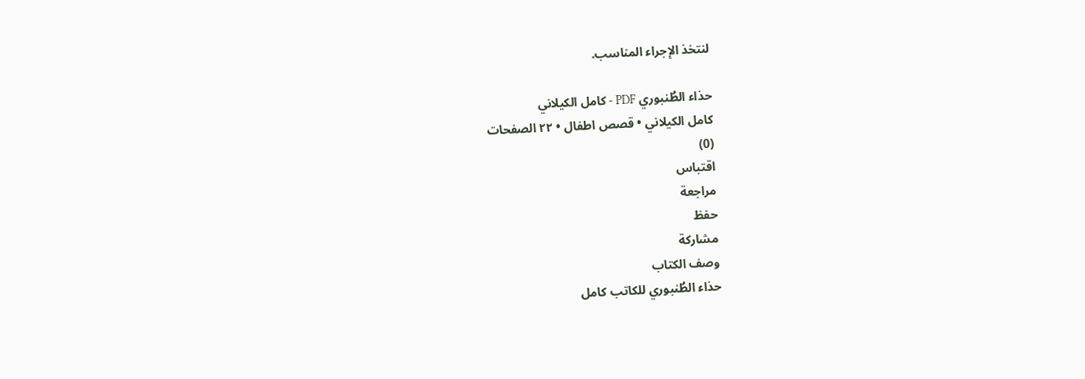لنتخذ الإجراء المناسب.

حذاء الطُنبوري PDF - كامل الكيلاني
كامل الكيلاني • قصص اطفال • ٢٢ الصفحات
(0)
اقتباس
مراجعة
حفظ
مشاركة
وصف الكتاب
حذاء الطُنبوري للكاتب كامل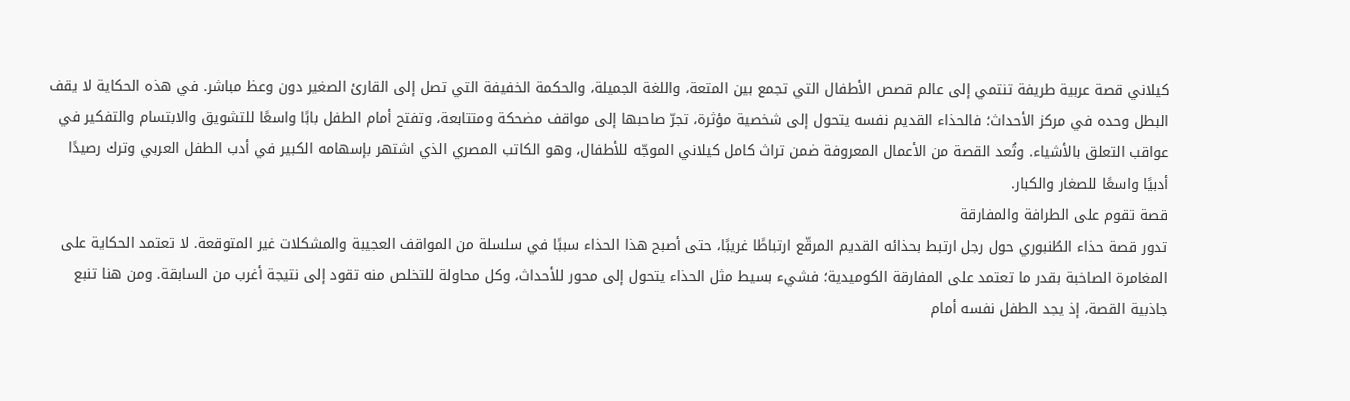كيلاني قصة عربية طريفة تنتمي إلى عالم قصص الأطفال التي تجمع بين المتعة، واللغة الجميلة، والحكمة الخفيفة التي تصل إلى القارئ الصغير دون وعظ مباشر. في هذه الحكاية لا يقف البطل وحده في مركز الأحداث؛ فالحذاء القديم نفسه يتحول إلى شخصية مؤثرة، تجرّ صاحبها إلى مواقف مضحكة ومتتابعة، وتفتح أمام الطفل بابًا واسعًا للتشويق والابتسام والتفكير في عواقب التعلق بالأشياء. وتُعد القصة من الأعمال المعروفة ضمن تراث كامل كيلاني الموجّه للأطفال، وهو الكاتب المصري الذي اشتهر بإسهامه الكبير في أدب الطفل العربي وترك رصيدًا أدبيًا واسعًا للصغار والكبار.
قصة تقوم على الطرافة والمفارقة
تدور قصة حذاء الطُنبوري حول رجل ارتبط بحذائه القديم المرقّع ارتباطًا غريبًا، حتى أصبح هذا الحذاء سببًا في سلسلة من المواقف العجيبة والمشكلات غير المتوقعة. لا تعتمد الحكاية على المغامرة الصاخبة بقدر ما تعتمد على المفارقة الكوميدية؛ فشيء بسيط مثل الحذاء يتحول إلى محور للأحداث، وكل محاولة للتخلص منه تقود إلى نتيجة أغرب من السابقة. ومن هنا تنبع جاذبية القصة، إذ يجد الطفل نفسه أمام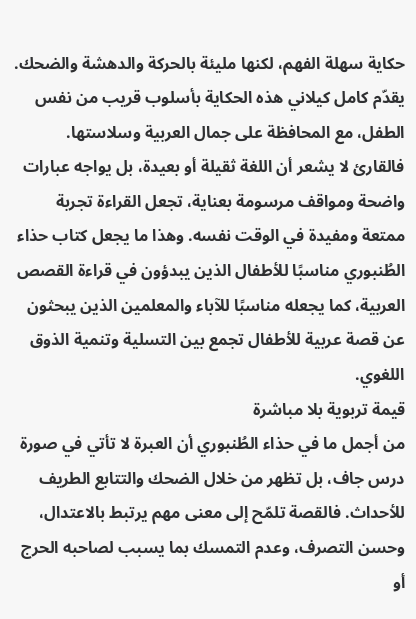حكاية سهلة الفهم، لكنها مليئة بالحركة والدهشة والضحك.
يقدّم كامل كيلاني هذه الحكاية بأسلوب قريب من نفس الطفل، مع المحافظة على جمال العربية وسلاستها. فالقارئ لا يشعر أن اللغة ثقيلة أو بعيدة، بل يواجه عبارات واضحة ومواقف مرسومة بعناية، تجعل القراءة تجربة ممتعة ومفيدة في الوقت نفسه. وهذا ما يجعل كتاب حذاء الطُنبوري مناسبًا للأطفال الذين يبدؤون في قراءة القصص العربية، كما يجعله مناسبًا للآباء والمعلمين الذين يبحثون عن قصة عربية للأطفال تجمع بين التسلية وتنمية الذوق اللغوي.
قيمة تربوية بلا مباشرة
من أجمل ما في حذاء الطُنبوري أن العبرة لا تأتي في صورة درس جاف، بل تظهر من خلال الضحك والتتابع الطريف للأحداث. فالقصة تلمّح إلى معنى مهم يرتبط بالاعتدال، وحسن التصرف، وعدم التمسك بما يسبب لصاحبه الحرج أو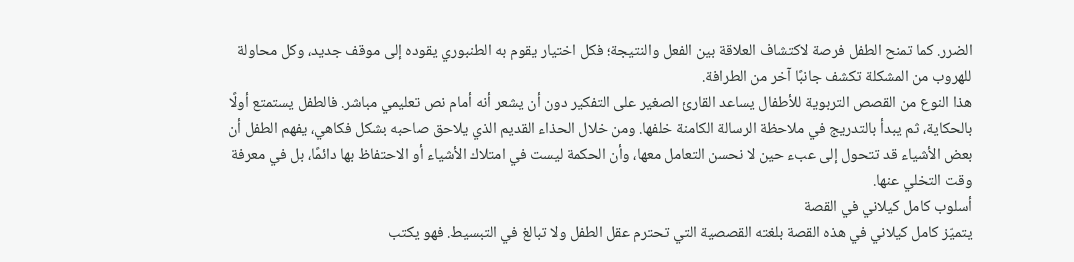الضرر. كما تمنح الطفل فرصة لاكتشاف العلاقة بين الفعل والنتيجة؛ فكل اختيار يقوم به الطنبوري يقوده إلى موقف جديد، وكل محاولة للهروب من المشكلة تكشف جانبًا آخر من الطرافة.
هذا النوع من القصص التربوية للأطفال يساعد القارئ الصغير على التفكير دون أن يشعر أنه أمام نص تعليمي مباشر. فالطفل يستمتع أولًا بالحكاية، ثم يبدأ بالتدريج في ملاحظة الرسالة الكامنة خلفها. ومن خلال الحذاء القديم الذي يلاحق صاحبه بشكل فكاهي، يفهم الطفل أن بعض الأشياء قد تتحول إلى عبء حين لا نحسن التعامل معها، وأن الحكمة ليست في امتلاك الأشياء أو الاحتفاظ بها دائمًا، بل في معرفة وقت التخلي عنها.
أسلوب كامل كيلاني في القصة
يتميّز كامل كيلاني في هذه القصة بلغته القصصية التي تحترم عقل الطفل ولا تبالغ في التبسيط. فهو يكتب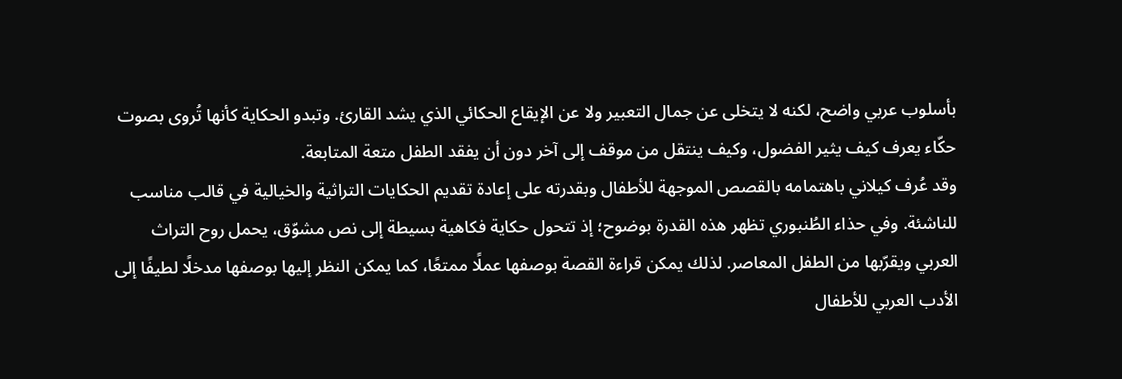بأسلوب عربي واضح، لكنه لا يتخلى عن جمال التعبير ولا عن الإيقاع الحكائي الذي يشد القارئ. وتبدو الحكاية كأنها تُروى بصوت حكّاء يعرف كيف يثير الفضول، وكيف ينتقل من موقف إلى آخر دون أن يفقد الطفل متعة المتابعة.
وقد عُرف كيلاني باهتمامه بالقصص الموجهة للأطفال وبقدرته على إعادة تقديم الحكايات التراثية والخيالية في قالب مناسب للناشئة. وفي حذاء الطُنبوري تظهر هذه القدرة بوضوح؛ إذ تتحول حكاية فكاهية بسيطة إلى نص مشوّق، يحمل روح التراث العربي ويقرّبها من الطفل المعاصر. لذلك يمكن قراءة القصة بوصفها عملًا ممتعًا، كما يمكن النظر إليها بوصفها مدخلًا لطيفًا إلى الأدب العربي للأطفال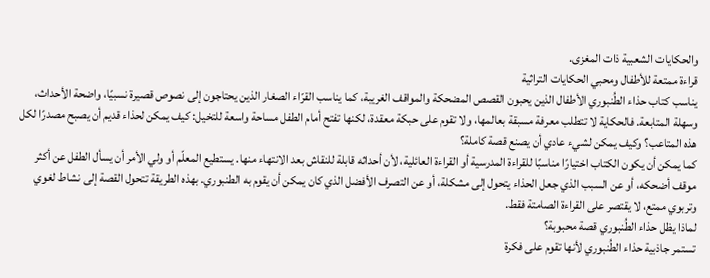والحكايات الشعبية ذات المغزى.
قراءة ممتعة للأطفال ومحبي الحكايات التراثية
يناسب كتاب حذاء الطُنبوري الأطفال الذين يحبون القصص المضحكة والمواقف الغريبة، كما يناسب القرّاء الصغار الذين يحتاجون إلى نصوص قصيرة نسبيًا، واضحة الأحداث، وسهلة المتابعة. فالحكاية لا تتطلب معرفة مسبقة بعالمها، ولا تقوم على حبكة معقدة، لكنها تفتح أمام الطفل مساحة واسعة للتخيل: كيف يمكن لحذاء قديم أن يصبح مصدرًا لكل هذه المتاعب؟ وكيف يمكن لشيء عادي أن يصنع قصة كاملة؟
كما يمكن أن يكون الكتاب اختيارًا مناسبًا للقراءة المدرسية أو القراءة العائلية، لأن أحداثه قابلة للنقاش بعد الانتهاء منها. يستطيع المعلّم أو ولي الأمر أن يسأل الطفل عن أكثر موقف أضحكه، أو عن السبب الذي جعل الحذاء يتحول إلى مشكلة، أو عن التصرف الأفضل الذي كان يمكن أن يقوم به الطنبوري. بهذه الطريقة تتحول القصة إلى نشاط لغوي وتربوي ممتع، لا يقتصر على القراءة الصامتة فقط.
لماذا يظل حذاء الطُنبوري قصة محبوبة؟
تستمر جاذبية حذاء الطُنبوري لأنها تقوم على فكرة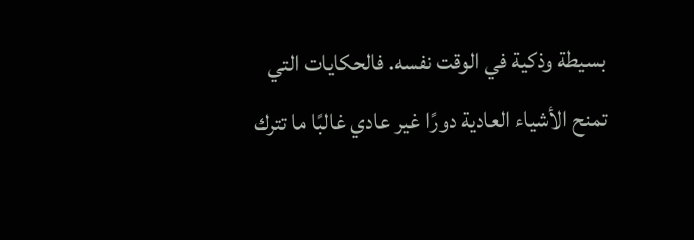بسيطة وذكية في الوقت نفسه. فالحكايات التي تمنح الأشياء العادية دورًا غير عادي غالبًا ما تترك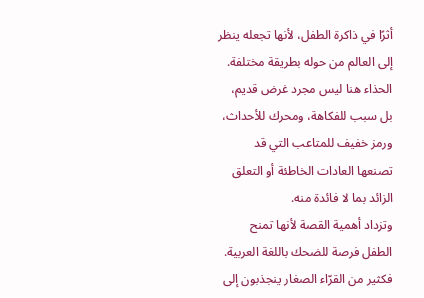أثرًا في ذاكرة الطفل، لأنها تجعله ينظر إلى العالم من حوله بطريقة مختلفة. الحذاء هنا ليس مجرد غرض قديم، بل سبب للفكاهة، ومحرك للأحداث، ورمز خفيف للمتاعب التي قد تصنعها العادات الخاطئة أو التعلق الزائد بما لا فائدة منه.
وتزداد أهمية القصة لأنها تمنح الطفل فرصة للضحك باللغة العربية. فكثير من القرّاء الصغار ينجذبون إلى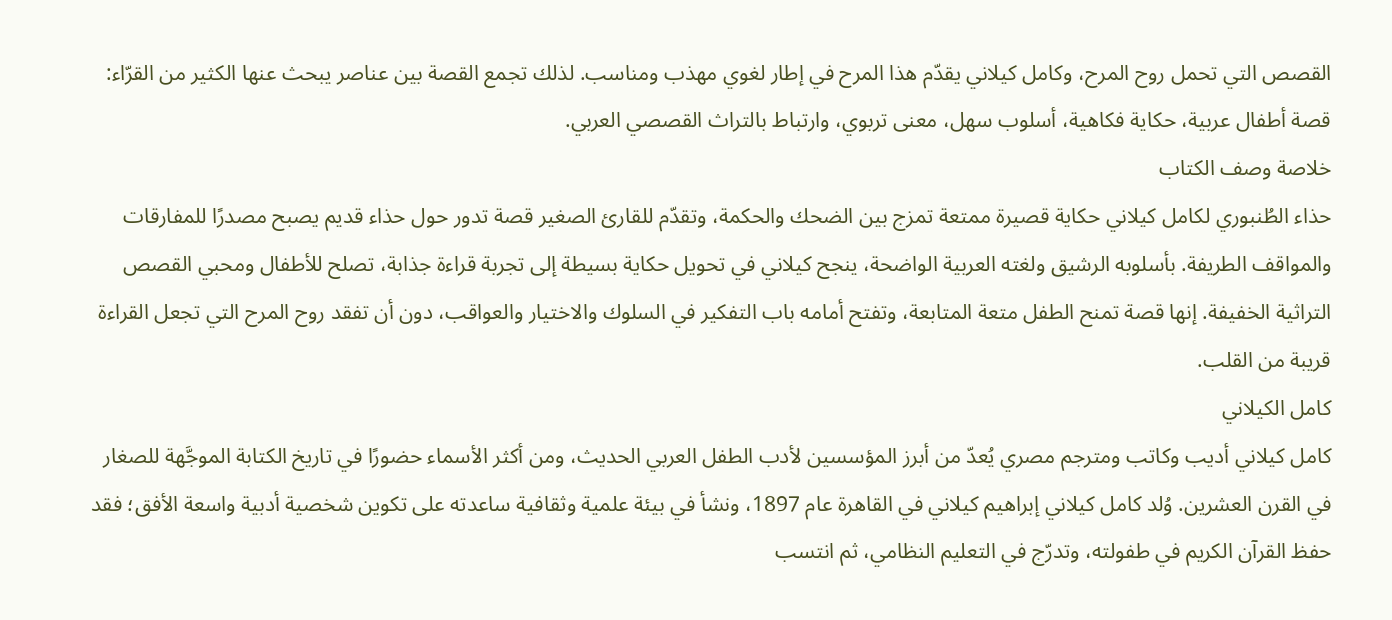القصص التي تحمل روح المرح، وكامل كيلاني يقدّم هذا المرح في إطار لغوي مهذب ومناسب. لذلك تجمع القصة بين عناصر يبحث عنها الكثير من القرّاء: قصة أطفال عربية، حكاية فكاهية، أسلوب سهل، معنى تربوي، وارتباط بالتراث القصصي العربي.
خلاصة وصف الكتاب
حذاء الطُنبوري لكامل كيلاني حكاية قصيرة ممتعة تمزج بين الضحك والحكمة، وتقدّم للقارئ الصغير قصة تدور حول حذاء قديم يصبح مصدرًا للمفارقات والمواقف الطريفة. بأسلوبه الرشيق ولغته العربية الواضحة، ينجح كيلاني في تحويل حكاية بسيطة إلى تجربة قراءة جذابة، تصلح للأطفال ومحبي القصص التراثية الخفيفة. إنها قصة تمنح الطفل متعة المتابعة، وتفتح أمامه باب التفكير في السلوك والاختيار والعواقب، دون أن تفقد روح المرح التي تجعل القراءة قريبة من القلب.
كامل الكيلاني
كامل كيلاني أديب وكاتب ومترجم مصري يُعدّ من أبرز المؤسسين لأدب الطفل العربي الحديث، ومن أكثر الأسماء حضورًا في تاريخ الكتابة الموجَّهة للصغار في القرن العشرين. وُلد كامل كيلاني إبراهيم كيلاني في القاهرة عام 1897، ونشأ في بيئة علمية وثقافية ساعدته على تكوين شخصية أدبية واسعة الأفق؛ فقد حفظ القرآن الكريم في طفولته، وتدرّج في التعليم النظامي، ثم انتسب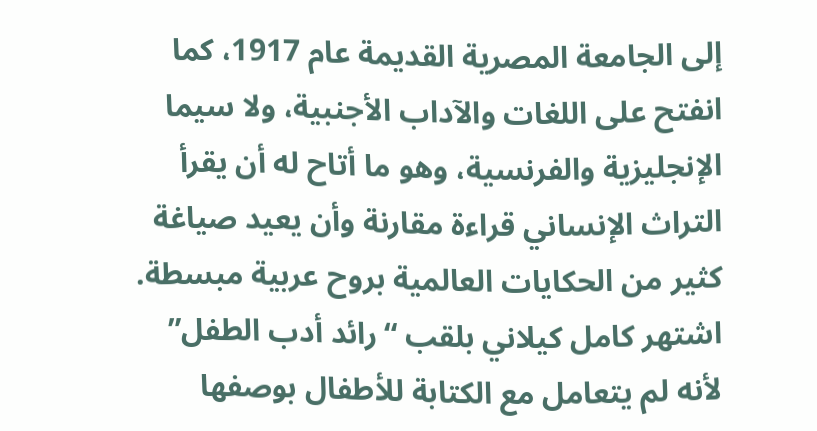إلى الجامعة المصرية القديمة عام 1917، كما انفتح على اللغات والآداب الأجنبية، ولا سيما الإنجليزية والفرنسية، وهو ما أتاح له أن يقرأ التراث الإنساني قراءة مقارنة وأن يعيد صياغة كثير من الحكايات العالمية بروح عربية مبسطة. اشتهر كامل كيلاني بلقب “رائد أدب الطفل” لأنه لم يتعامل مع الكتابة للأطفال بوصفها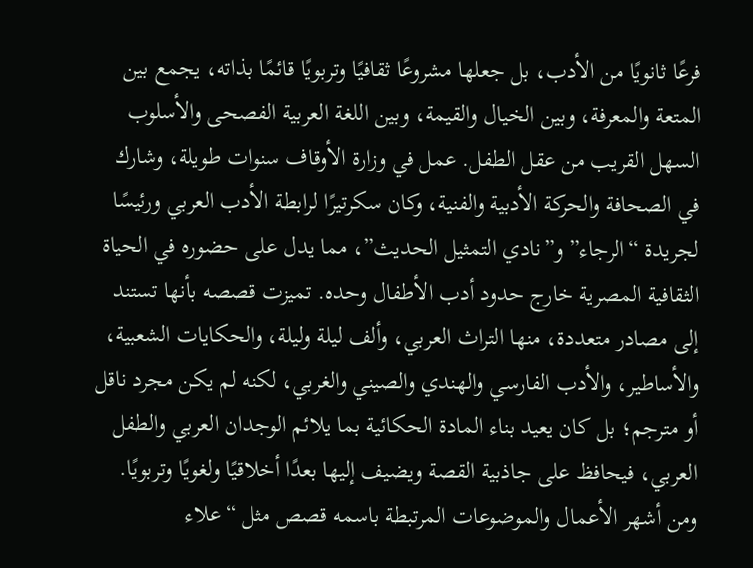فرعًا ثانويًا من الأدب، بل جعلها مشروعًا ثقافيًا وتربويًا قائمًا بذاته، يجمع بين المتعة والمعرفة، وبين الخيال والقيمة، وبين اللغة العربية الفصحى والأسلوب السهل القريب من عقل الطفل. عمل في وزارة الأوقاف سنوات طويلة، وشارك في الصحافة والحركة الأدبية والفنية، وكان سكرتيرًا لرابطة الأدب العربي ورئيسًا لجريدة “الرجاء” و”نادي التمثيل الحديث”، مما يدل على حضوره في الحياة الثقافية المصرية خارج حدود أدب الأطفال وحده. تميزت قصصه بأنها تستند إلى مصادر متعددة، منها التراث العربي، وألف ليلة وليلة، والحكايات الشعبية، والأساطير، والأدب الفارسي والهندي والصيني والغربي، لكنه لم يكن مجرد ناقل أو مترجم؛ بل كان يعيد بناء المادة الحكائية بما يلائم الوجدان العربي والطفل العربي، فيحافظ على جاذبية القصة ويضيف إليها بعدًا أخلاقيًا ولغويًا وتربويًا. ومن أشهر الأعمال والموضوعات المرتبطة باسمه قصص مثل “علاء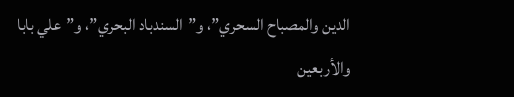الدين والمصباح السحري”، و”السندباد البحري”، و”علي بابا والأربعين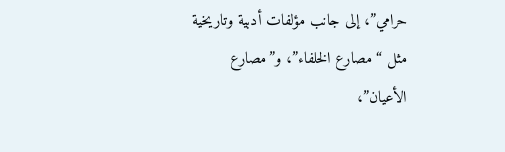حرامي”، إلى جانب مؤلفات أدبية وتاريخية مثل “مصارع الخلفاء”، و”مصارع الأعيان”،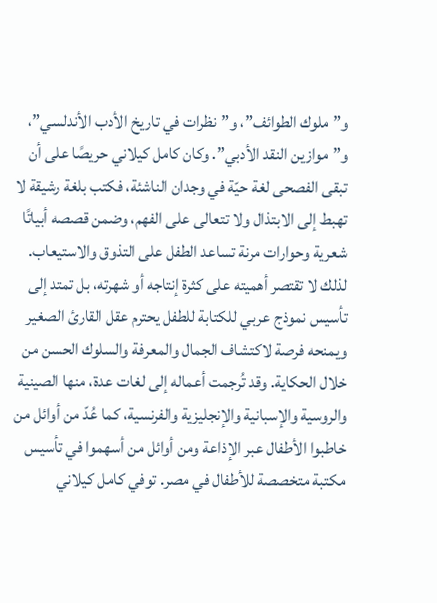و”ملوك الطوائف”، و”نظرات في تاريخ الأدب الأندلسي”، و”موازين النقد الأدبي”. وكان كامل كيلاني حريصًا على أن تبقى الفصحى لغة حيّة في وجدان الناشئة، فكتب بلغة رشيقة لا تهبط إلى الابتذال ولا تتعالى على الفهم، وضمن قصصه أبياتًا شعرية وحوارات مرنة تساعد الطفل على التذوق والاستيعاب. لذلك لا تقتصر أهميته على كثرة إنتاجه أو شهرته، بل تمتد إلى تأسيس نموذج عربي للكتابة للطفل يحترم عقل القارئ الصغير ويمنحه فرصة لاكتشاف الجمال والمعرفة والسلوك الحسن من خلال الحكاية. وقد تُرجمت أعماله إلى لغات عدة، منها الصينية والروسية والإسبانية والإنجليزية والفرنسية، كما عُدّ من أوائل من خاطبوا الأطفال عبر الإذاعة ومن أوائل من أسهموا في تأسيس مكتبة متخصصة للأطفال في مصر. توفي كامل كيلاني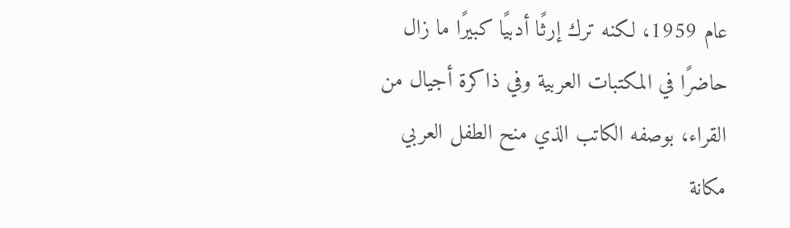عام 1959، لكنه ترك إرثًا أدبيًا كبيرًا ما زال حاضرًا في المكتبات العربية وفي ذاكرة أجيال من القراء، بوصفه الكاتب الذي منح الطفل العربي مكانة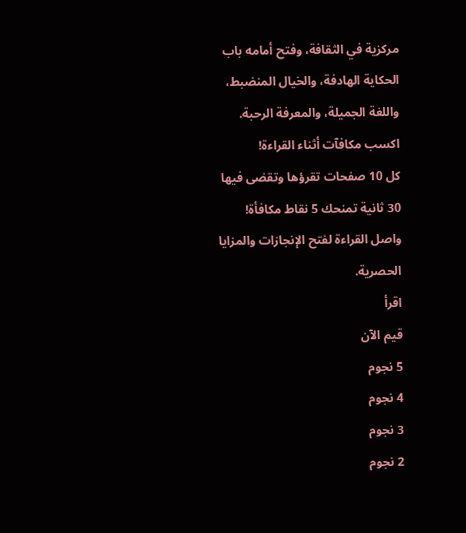مركزية في الثقافة، وفتح أمامه باب الحكاية الهادفة، والخيال المنضبط، واللغة الجميلة، والمعرفة الرحبة.
اكسب مكافآت أثناء القراءة!
كل 10 صفحات تقرؤها وتقضى فيها 30 ثانية تمنحك 5 نقاط مكافأة! واصل القراءة لفتح الإنجازات والمزايا الحصرية.
اقرأ
قيم الآن
5 نجوم
4 نجوم
3 نجوم
2 نجوم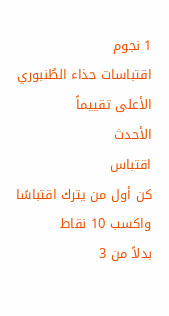1 نجوم
اقتباسات حذاء الطُنبوري
الأعلى تقييماً
الأحدث
اقتباس
كن أول من يترك اقتباسًا واكسب 10 نقاط
بدلاً من 3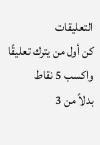التعليقات
كن أول من يترك تعليقًا واكسب 5 نقاط
بدلاً من 3